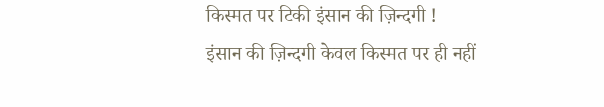किस्मत पर टिकी इंसान की ज़िन्दगी !
इंसान की ज़िन्दगी केवल किस्मत पर ही नहीं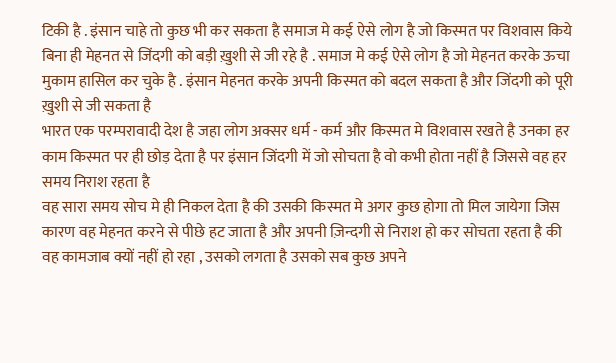टिकी है . इंसान चाहे तो कुछ भी कर सकता है समाज मे कई ऐसे लोग है जो किस्मत पर विशवास किये बिना ही मेहनत से जिंदगी को बड़ी ख़ुशी से जी रहे है . समाज मे कई ऐसे लोग है जो मेहनत करके ऊचा मुकाम हासिल कर चुके है . इंसान मेहनत करके अपनी किस्मत को बदल सकता है और जिंदगी को पूरी ख़ुशी से जी सकता है
भारत एक परम्परावादी देश है जहा लोग अक्सर धर्म - कर्म और किस्मत मे विशवास रखते है उनका हर काम किस्मत पर ही छोड़ देता है पर इंसान जिंदगी में जो सोचता है वो कभी होता नहीं है जिससे वह हर समय निराश रहता है
वह सारा समय सोच मे ही निकल देता है की उसकी किस्मत मे अगर कुछ होगा तो मिल जायेगा जिस कारण वह मेहनत करने से पीछे हट जाता है और अपनी ज़िन्दगी से निराश हो कर सोचता रहता है की वह कामजाब क्यों नहीं हो रहा , उसको लगता है उसको सब कुछ अपने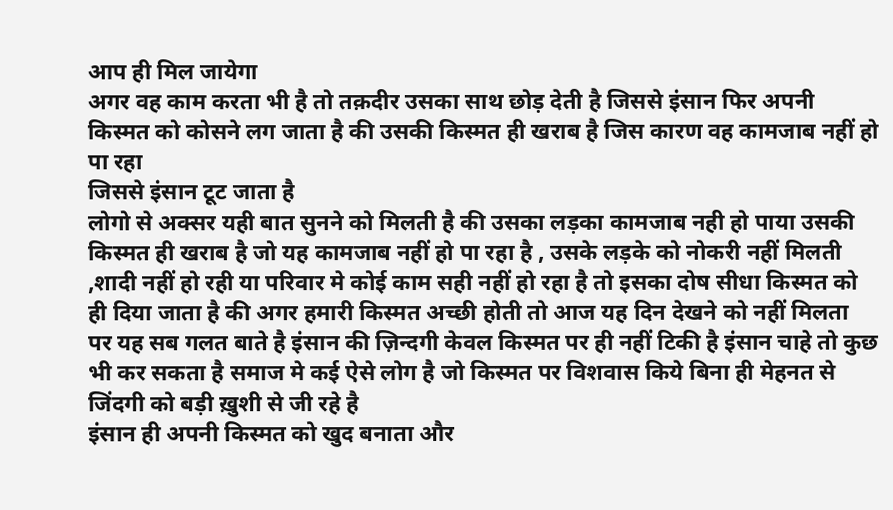आप ही मिल जायेगा
अगर वह काम करता भी है तो तक़दीर उसका साथ छोड़ देती है जिससे इंसान फिर अपनी किस्मत को कोसने लग जाता है की उसकी किस्मत ही खराब है जिस कारण वह कामजाब नहीं हो पा रहा
जिससे इंसान टूट जाता है
लोगो से अक्सर यही बात सुनने को मिलती है की उसका लड़का कामजाब नही हो पाया उसकी किस्मत ही खराब है जो यह कामजाब नहीं हो पा रहा है , उसके लड़के को नोकरी नहीं मिलती ,शादी नहीं हो रही या परिवार मे कोई काम सही नहीं हो रहा है तो इसका दोष सीधा किस्मत को ही दिया जाता है की अगर हमारी किस्मत अच्छी होती तो आज यह दिन देखने को नहीं मिलता
पर यह सब गलत बाते है इंसान की ज़िन्दगी केवल किस्मत पर ही नहीं टिकी है इंसान चाहे तो कुछ भी कर सकता है समाज मे कई ऐसे लोग है जो किस्मत पर विशवास किये बिना ही मेहनत से जिंदगी को बड़ी ख़ुशी से जी रहे है
इंसान ही अपनी किस्मत को खुद बनाता और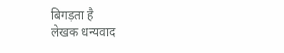बिगड़ता है
लेखक धन्यवाद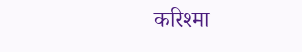करिश्मा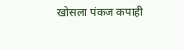खोसला पंकज कपाही